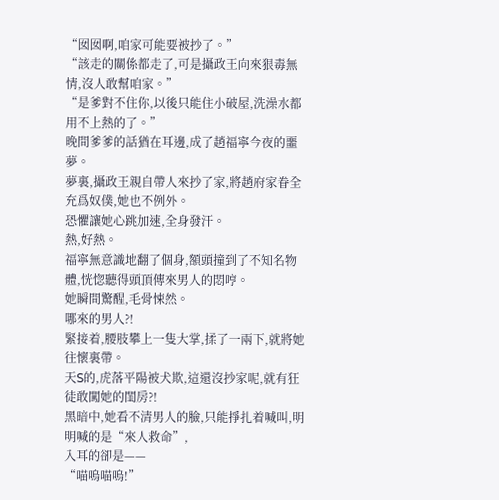“囡囡啊,咱家可能要被抄了。”
“該走的關係都走了,可是攝政王向來狠毒無情,沒人敢幫咱家。”
“是爹對不住你,以後只能住小破屋,洗澡水都用不上熱的了。”
晚間爹爹的話猶在耳邊,成了趙福寧今夜的噩夢。
夢裏,攝政王親自帶人來抄了家,將趙府家眷全充爲奴僕,她也不例外。
恐懼讓她心跳加速,全身發汗。
熱,好熱。
福寧無意識地翻了個身,額頭撞到了不知名物體,恍惚聽得頭頂傳來男人的悶哼。
她瞬間驚醒,毛骨悚然。
哪來的男人?!
緊接着,腰肢攀上一隻大掌,揉了一兩下,就將她往懷裏帶。
天S的,虎落平陽被犬欺,這還沒抄家呢,就有狂徒敢闖她的閨房?!
黑暗中,她看不清男人的臉,只能掙扎着喊叫,明明喊的是“來人救命”,
入耳的卻是——
“喵嗚喵嗚!”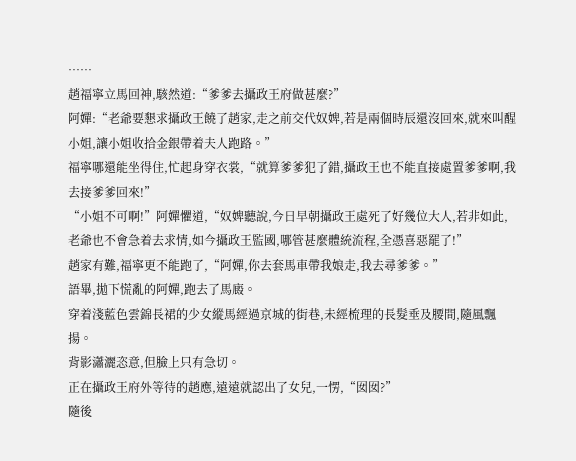……
趙福寧立馬回神,駭然道:“爹爹去攝政王府做甚麼?”
阿嬋:“老爺要懇求攝政王饒了趙家,走之前交代奴婢,若是兩個時辰還沒回來,就來叫醒小姐,讓小姐收拾金銀帶着夫人跑路。”
福寧哪還能坐得住,忙起身穿衣裳,“就算爹爹犯了錯,攝政王也不能直接處置爹爹啊,我去接爹爹回來!”
“小姐不可啊!”阿嬋懼道,“奴婢聽說,今日早朝攝政王處死了好幾位大人,若非如此,老爺也不會急着去求情,如今攝政王監國,哪管甚麼體統流程,全憑喜惡罷了!”
趙家有難,福寧更不能跑了,“阿嬋,你去套馬車帶我娘走,我去尋爹爹。”
語畢,拋下慌亂的阿嬋,跑去了馬廄。
穿着淺藍色雲錦長裙的少女縱馬經過京城的街巷,未經梳理的長髮垂及腰間,隨風飄揚。
背影瀟灑恣意,但臉上只有急切。
正在攝政王府外等待的趙應,遠遠就認出了女兒,一愣,“囡囡?”
隨後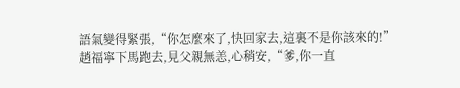語氣變得緊張,“你怎麼來了,快回家去,這裏不是你該來的!”
趙福寧下馬跑去,見父親無恙,心稍安,“爹,你一直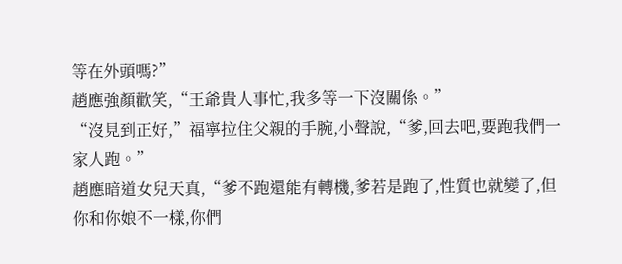等在外頭嗎?”
趙應強顏歡笑,“王爺貴人事忙,我多等一下沒關係。”
“沒見到正好,”福寧拉住父親的手腕,小聲說,“爹,回去吧,要跑我們一家人跑。”
趙應暗道女兒天真,“爹不跑還能有轉機,爹若是跑了,性質也就變了,但你和你娘不一樣,你們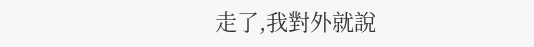走了,我對外就說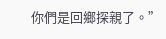你們是回鄉探親了。”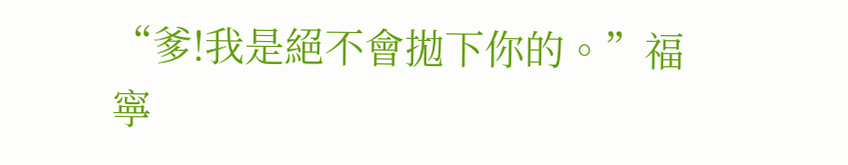“爹!我是絕不會拋下你的。”福寧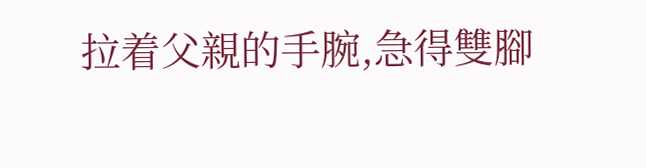拉着父親的手腕,急得雙腳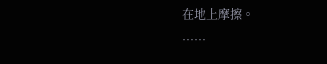在地上摩擦。
……